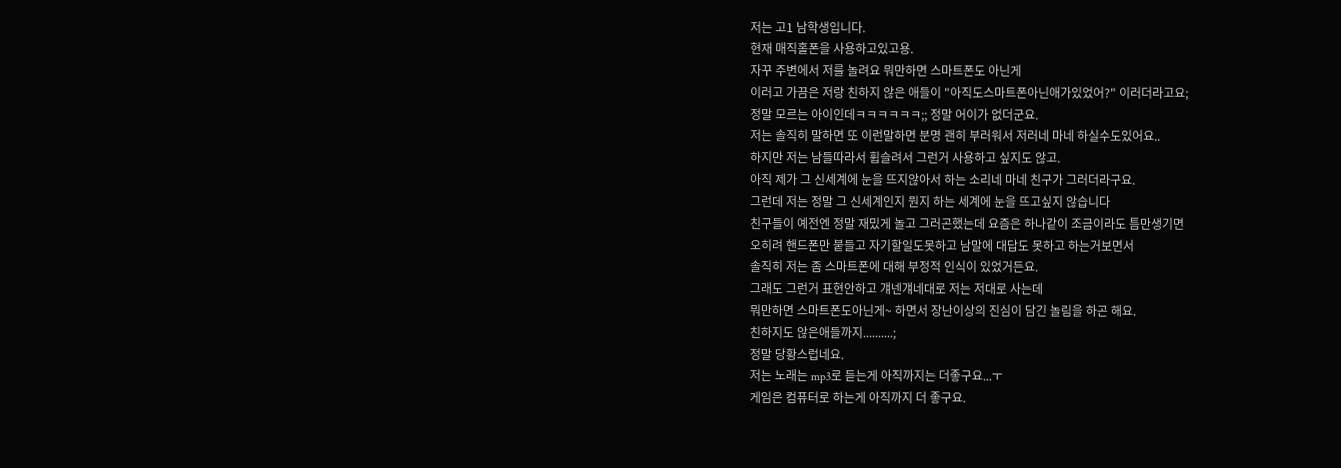저는 고1 남학생입니다.
현재 매직홀폰을 사용하고있고용.
자꾸 주변에서 저를 놀려요 뭐만하면 스마트폰도 아닌게
이러고 가끔은 저랑 친하지 않은 애들이 "아직도스마트폰아닌애가있었어?" 이러더라고요;
정말 모르는 아이인데ㅋㅋㅋㅋㅋㅋ;; 정말 어이가 없더군요.
저는 솔직히 말하면 또 이런말하면 분명 괜히 부러워서 저러네 마네 하실수도있어요..
하지만 저는 남들따라서 휩슬려서 그런거 사용하고 싶지도 않고.
아직 제가 그 신세계에 눈을 뜨지않아서 하는 소리네 마네 친구가 그러더라구요.
그런데 저는 정말 그 신세계인지 뭔지 하는 세계에 눈을 뜨고싶지 않습니다
친구들이 예전엔 정말 재밌게 놀고 그러곤했는데 요즘은 하나같이 조금이라도 틈만생기면
오히려 핸드폰만 붙들고 자기할일도못하고 남말에 대답도 못하고 하는거보면서
솔직히 저는 좀 스마트폰에 대해 부정적 인식이 있었거든요.
그래도 그런거 표현안하고 걔넨걔네대로 저는 저대로 사는데
뭐만하면 스마트폰도아닌게~ 하면서 장난이상의 진심이 담긴 놀림을 하곤 해요.
친하지도 않은애들까지..........;
정말 당황스럽네요.
저는 노래는 mp3로 듣는게 아직까지는 더좋구요...ㅜ
게임은 컴퓨터로 하는게 아직까지 더 좋구요.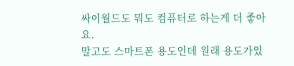싸이월드도 뭐도 컴퓨터로 하는게 더 좋아요.
말고도 스마트폰 용도인데 원래 용도가있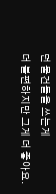던 물건들을 쓰는게
더 불편하지만 그게 더 좋아요.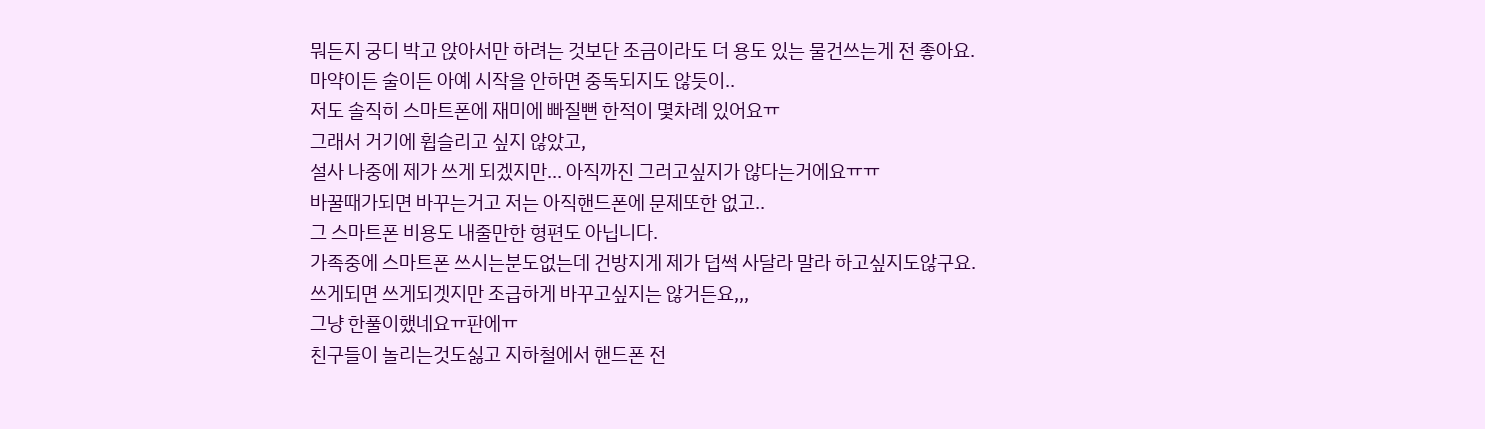뭐든지 궁디 박고 앉아서만 하려는 것보단 조금이라도 더 용도 있는 물건쓰는게 전 좋아요.
마약이든 술이든 아예 시작을 안하면 중독되지도 않듯이..
저도 솔직히 스마트폰에 재미에 빠질뻔 한적이 몇차례 있어요ㅠ
그래서 거기에 휩슬리고 싶지 않았고,
설사 나중에 제가 쓰게 되겠지만... 아직까진 그러고싶지가 않다는거에요ㅠㅠ
바꿀때가되면 바꾸는거고 저는 아직핸드폰에 문제또한 없고..
그 스마트폰 비용도 내줄만한 형편도 아닙니다.
가족중에 스마트폰 쓰시는분도없는데 건방지게 제가 덥썩 사달라 말라 하고싶지도않구요.
쓰게되면 쓰게되겟지만 조급하게 바꾸고싶지는 않거든요,,,
그냥 한풀이했네요ㅠ판에ㅠ
친구들이 놀리는것도싫고 지하철에서 핸드폰 전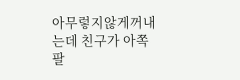아무렇지않게꺼내는데 친구가 아쪽팔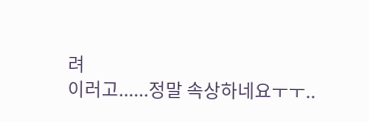려
이러고......정말 속상하네요ㅜㅜ..